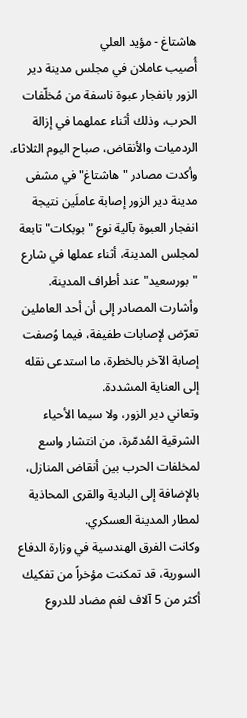هاشتاغ - مؤيد العلي
أُصيب عاملان في مجلس مدينة دير الزور بانفجار عبوة ناسفة من مُخلّفات الحرب، وذلك أثناء عملهما في إزالة الردميات والأنقاض، صباح اليوم الثلاثاء.
وأكدت مصادر "هاشتاغ" في مشفى مدينة دير الزور إصابة عاملَين نتيجة انفجار العبوة بآلية نوع "بوبكات" تابعة لمجلس المدينة، أثناء عملها في شارع "بورسعيد" عند أطراف المدينة.
وأشارت المصادر إلى أن أحد العاملين تعرّض لإصابات طفيفة، فيما وُصفت إصابة الآخر بالخطرة، ما استدعى نقله إلى العناية المشددة.
وتعاني دير الزور، ولا سيما الأحياء الشرقية المُدمّرة، من انتشار واسع لمخلفات الحرب بين أنقاض المنازل، بالإضافة إلى البادية والقرى المحاذية لمطار المدينة العسكري.
وكانت الفرق الهندسية في وزارة الدفاع السورية، قد تمكنت مؤخراً من تفكيك أكثر من 5 آلاف لغم مضاد للدروع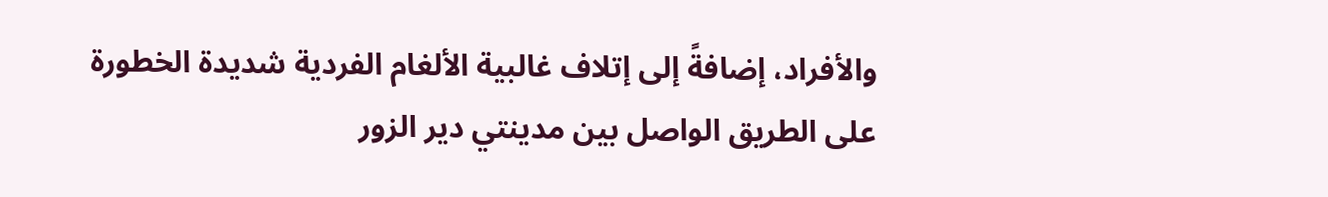والأفراد، إضافةً إلى إتلاف غالبية الألغام الفردية شديدة الخطورة على الطريق الواصل بين مدينتي دير الزور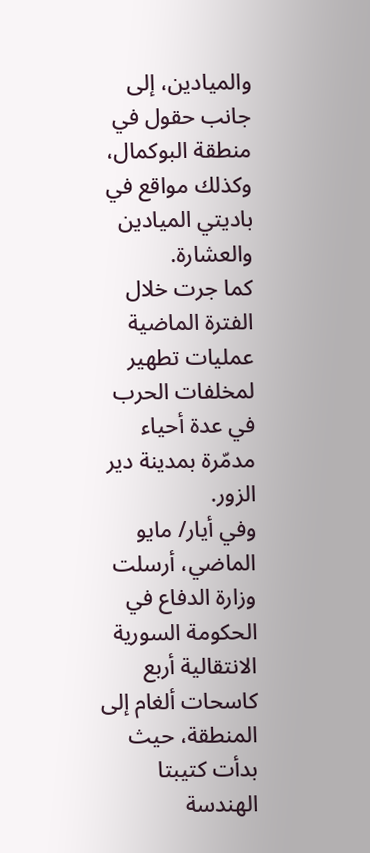والميادين، إلى جانب حقول في منطقة البوكمال، وكذلك مواقع في باديتي الميادين والعشارة.
كما جرت خلال الفترة الماضية عمليات تطهير لمخلفات الحرب في عدة أحياء مدمّرة بمدينة دير الزور.
وفي أيار/ مايو الماضي، أرسلت وزارة الدفاع في الحكومة السورية الانتقالية أربع كاسحات ألغام إلى المنطقة، حيث بدأت كتيبتا الهندسة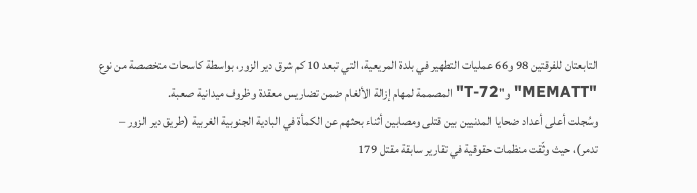التابعتان للفرقتين 98 و66 عمليات التطهير في بلدة المريعية، التي تبعد 10 كم شرق دير الزور، بواسطة كاسحات متخصصة من نوع "MEMATT" و"T-72" المصممة لمهام إزالة الألغام ضمن تضاريس معقدة وظروف ميدانية صعبة.
وسُجلت أعلى أعداد ضحايا المدنيين بين قتلى ومصابين أثناء بحثهم عن الكمأة في البادية الجنوبية الغربية (طريق دير الزور – تدمر)، حيث وثّقت منظمات حقوقية في تقارير سابقة مقتل 179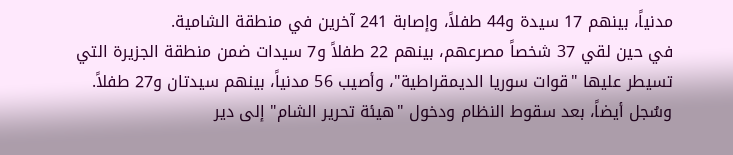مدنياً، بينهم 17 سيدة و44 طفلاً، وإصابة 241 آخرين في منطقة الشامية.
في حين لقي 37 شخصاً مصرعهم، بينهم 22 طفلاً و7 سيدات ضمن منطقة الجزيرة التي تسيطر عليها "قوات سوريا الديمقراطية"، وأصيب 56 مدنياً، بينهم سيدتان و27 طفلاً.
وسُجل أيضاً، بعد سقوط النظام ودخول "هيئة تحرير الشام" إلى دير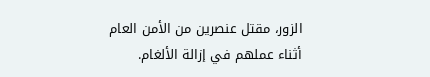الزور، مقتل عنصرين من الأمن العام أثناء عملهم في إزالة الألغام.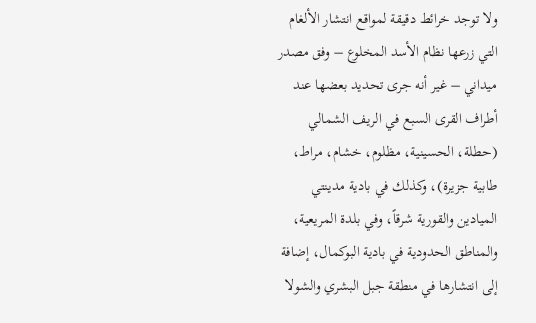ولا توجد خرائط دقيقة لمواقع انتشار الألغام التي زرعها نظام الأسد المخلوع – وفق مصدر ميداني – غير أنه جرى تحديد بعضها عند أطراف القرى السبع في الريف الشمالي (حطلة، الحسينية، مظلوم، خشام، مراط، طابية جزيرة)، وكذلك في بادية مدينتي الميادين والقورية شرقاً، وفي بلدة المريعية، والمناطق الحدودية في بادية البوكمال، إضافة إلى انتشارها في منطقة جبل البشري والشولا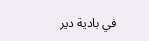في بادية دير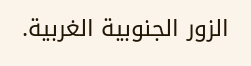الزور الجنوبية الغربية.